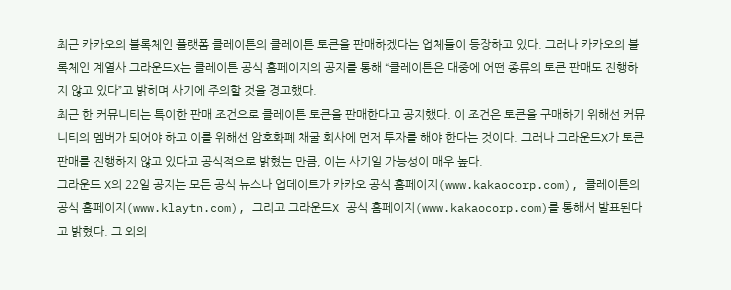최근 카카오의 블록체인 플랫폼 클레이튼의 클레이튼 토큰을 판매하겠다는 업체들이 등장하고 있다. 그러나 카카오의 블록체인 계열사 그라운드X는 클레이튼 공식 홈페이지의 공지를 통해 “클레이튼은 대중에 어떤 종류의 토큰 판매도 진행하지 않고 있다”고 밝히며 사기에 주의할 것을 경고했다.
최근 한 커뮤니티는 특이한 판매 조건으로 클레이튼 토큰을 판매한다고 공지했다. 이 조건은 토큰을 구매하기 위해선 커뮤니티의 멤버가 되어야 하고 이를 위해선 암호화폐 채굴 회사에 먼저 투자를 해야 한다는 것이다. 그러나 그라운드X가 토큰 판매를 진행하지 않고 있다고 공식적으로 밝혔는 만큼, 이는 사기일 가능성이 매우 높다.
그라운드 X의 22일 공지는 모든 공식 뉴스나 업데이트가 카카오 공식 홈페이지(www.kakaocorp.com), 클레이튼의 공식 홈페이지(www.klaytn.com), 그리고 그라운드X 공식 홈페이지(www.kakaocorp.com)를 통해서 발표된다고 밝혔다. 그 외의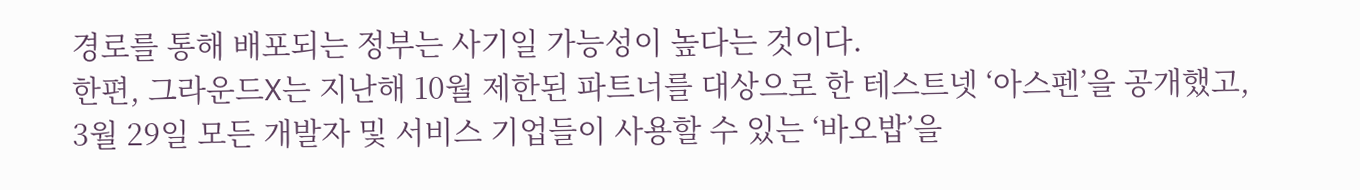경로를 통해 배포되는 정부는 사기일 가능성이 높다는 것이다.
한편, 그라운드X는 지난해 10월 제한된 파트너를 대상으로 한 테스트넷 ‘아스펜’을 공개했고, 3월 29일 모든 개발자 및 서비스 기업들이 사용할 수 있는 ‘바오밥’을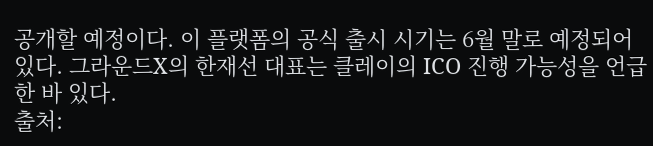공개할 예정이다. 이 플랫폼의 공식 출시 시기는 6월 말로 예정되어 있다. 그라운드X의 한재선 대표는 클레이의 ICO 진행 가능성을 언급한 바 있다.
출처: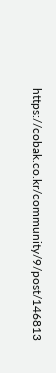https://cobak.co.kr/community/9/post/146813